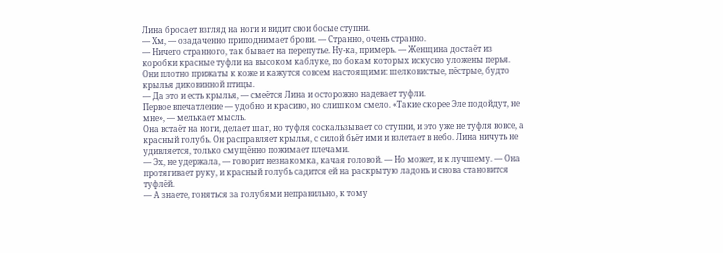Лина бросает взгляд на ноги и видит свои босые ступни.
— Хм, — озадаченно приподнимает брови. — Странно, очень странно.
— Ничего странного, так бывает на перепутье. Ну-ка, примерь. — Женщина достаёт из коробки красные туфли на высоком каблуке, по бокам которых искусно уложены перья. Они плотно прижаты к коже и кажутся совсем настоящими: шелковистые, пёстрые, будто крылья диковинной птицы.
— Да это и есть крылья, — смеётся Лина и осторожно надевает туфли.
Первое впечатление — удобно и красиво, но слишком смело. «Такие скорее Эле подойдут, не мне», — мелькает мысль.
Она встаёт на ноги, делает шаг, но туфля соскальзывает со ступни, и это уже не туфля вовсе, а красный голубь. Он расправляет крылья, с силой бьёт ими и взлетает в небо. Лина ничуть не удивляется, только смущённо пожимает плечами.
— Эх, не удержала, — говорит незнакомка, качая головой. — Но может, и к лучшему. — Она протягивает руку, и красный голубь садится ей на раскрытую ладонь и снова становится туфлёй.
— А знаете, гоняться за голубями неправильно, к тому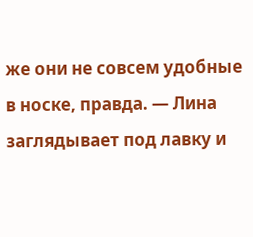же они не совсем удобные в носке, правда. — Лина заглядывает под лавку и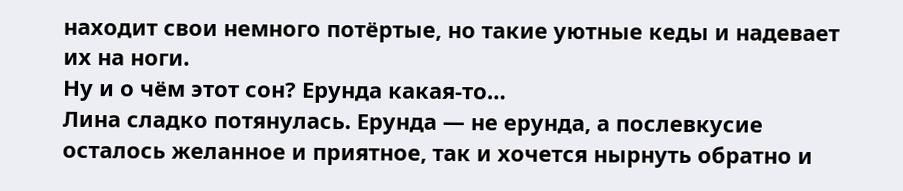находит свои немного потёртые, но такие уютные кеды и надевает их на ноги.
Ну и о чём этот сон? Ерунда какая-то…
Лина сладко потянулась. Ерунда — не ерунда, а послевкусие осталось желанное и приятное, так и хочется нырнуть обратно и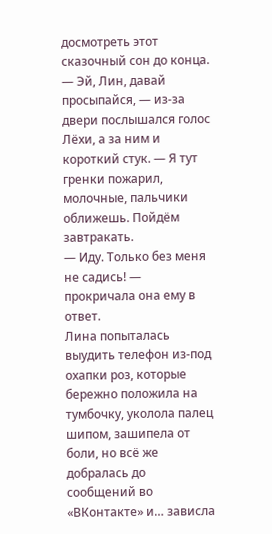досмотреть этот сказочный сон до конца.
— Эй, Лин, давай просыпайся, — из-за двери послышался голос Лёхи, а за ним и короткий стук. — Я тут гренки пожарил, молочные, пальчики оближешь. Пойдём завтракать.
— Иду. Только без меня не садись! — прокричала она ему в ответ.
Лина попыталась выудить телефон из-под охапки роз, которые бережно положила на тумбочку, уколола палец шипом, зашипела от боли, но всё же добралась до сообщений во «ВКонтакте» и… зависла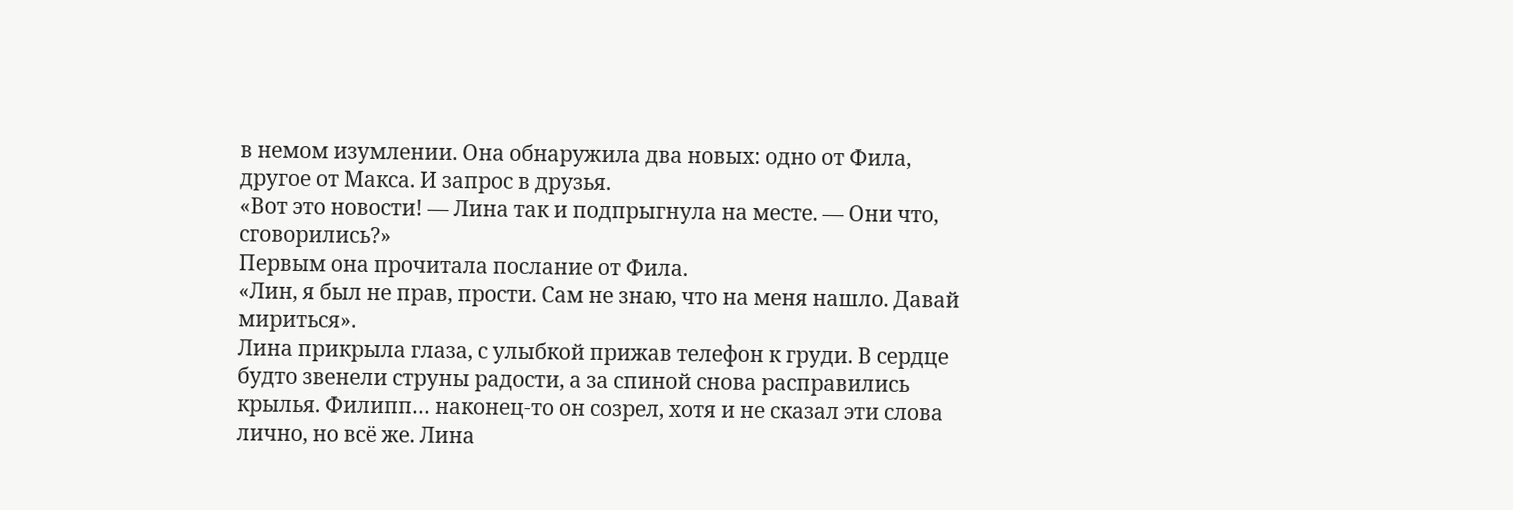в немом изумлении. Она обнаружила два новых: одно от Фила, другое от Макса. И запрос в друзья.
«Вот это новости! — Лина так и подпрыгнула на месте. — Они что, сговорились?»
Первым она прочитала послание от Фила.
«Лин, я был не прав, прости. Сам не знаю, что на меня нашло. Давай мириться».
Лина прикрыла глаза, с улыбкой прижав телефон к груди. В сердце будто звенели струны радости, а за спиной снова расправились крылья. Филипп… наконец-то он созрел, хотя и не сказал эти слова лично, но всё же. Лина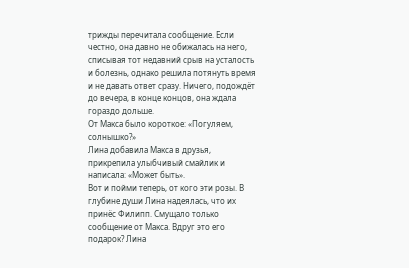трижды перечитала сообщение. Если честно, она давно не обижалась на него, списывая тот недавний срыв на усталость и болезнь, однако решила потянуть время и не давать ответ сразу. Ничего, подождёт до вечера, в конце концов, она ждала гораздо дольше.
От Макса было короткое: «Погуляем, солнышко?»
Лина добавила Макса в друзья, прикрепила улыбчивый смайлик и написала: «Может быть».
Вот и пойми теперь, от кого эти розы. В глубине души Лина надеялась, что их принёс Филипп. Смущало только сообщение от Макса. Вдруг это его подарок? Лина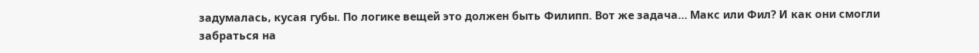задумалась, кусая губы. По логике вещей это должен быть Филипп. Вот же задача… Макс или Фил? И как они смогли забраться на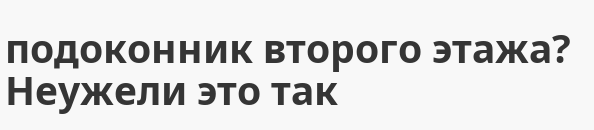подоконник второго этажа? Неужели это так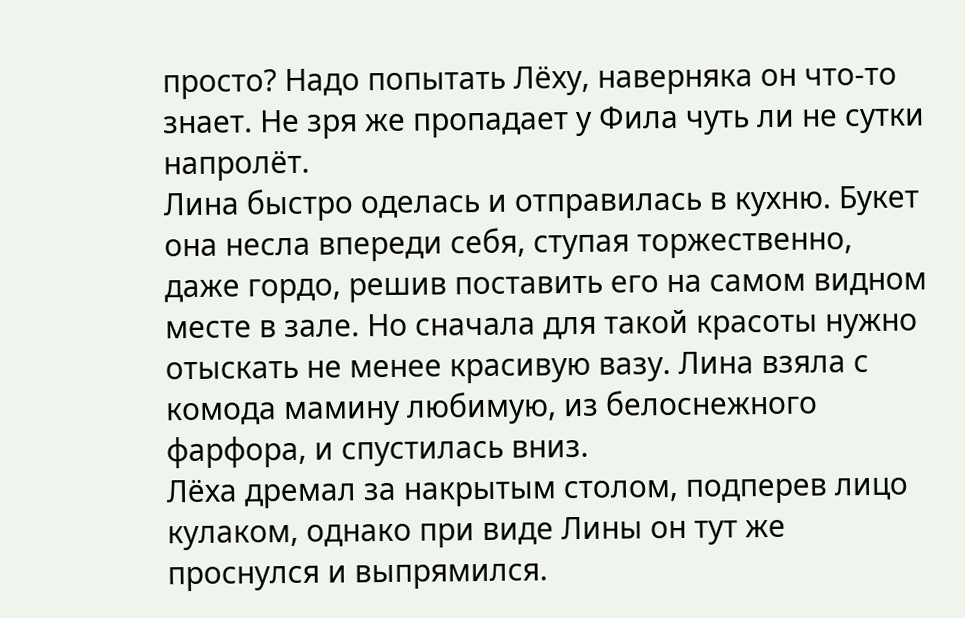просто? Надо попытать Лёху, наверняка он что-то знает. Не зря же пропадает у Фила чуть ли не сутки напролёт.
Лина быстро оделась и отправилась в кухню. Букет она несла впереди себя, ступая торжественно, даже гордо, решив поставить его на самом видном месте в зале. Но сначала для такой красоты нужно отыскать не менее красивую вазу. Лина взяла с комода мамину любимую, из белоснежного фарфора, и спустилась вниз.
Лёха дремал за накрытым столом, подперев лицо кулаком, однако при виде Лины он тут же проснулся и выпрямился.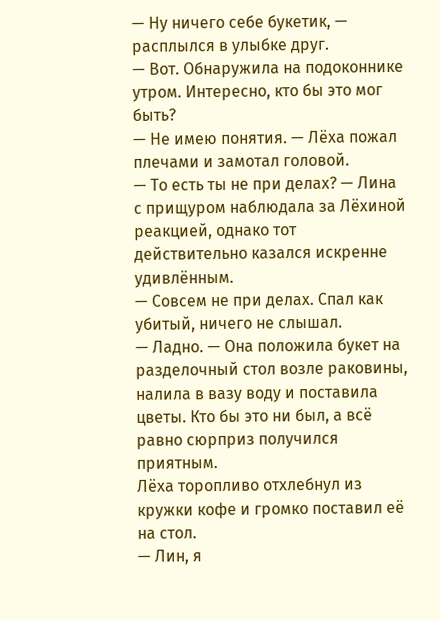— Ну ничего себе букетик, — расплылся в улыбке друг.
— Вот. Обнаружила на подоконнике утром. Интересно, кто бы это мог быть?
— Не имею понятия. — Лёха пожал плечами и замотал головой.
— То есть ты не при делах? — Лина с прищуром наблюдала за Лёхиной реакцией, однако тот действительно казался искренне удивлённым.
— Совсем не при делах. Спал как убитый, ничего не слышал.
— Ладно. — Она положила букет на разделочный стол возле раковины, налила в вазу воду и поставила цветы. Кто бы это ни был, а всё равно сюрприз получился приятным.
Лёха торопливо отхлебнул из кружки кофе и громко поставил её на стол.
— Лин, я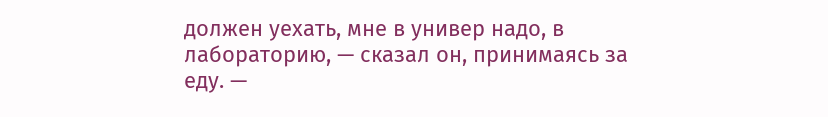должен уехать, мне в универ надо, в лабораторию, — сказал он, принимаясь за еду. —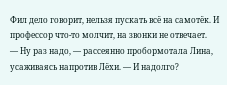Фил дело говорит, нельзя пускать всё на самотёк. И профессор что-то молчит, на звонки не отвечает.
— Ну раз надо, — рассеянно пробормотала Лина, усаживаясь напротив Лёхи. — И надолго?